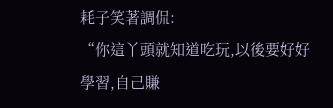耗子笑著調侃:
“你這丫頭就知道吃玩,以後要好好學習,自己賺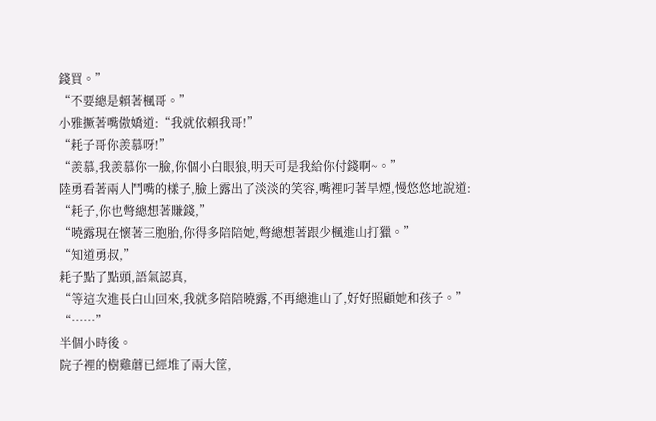錢買。”
“不要總是賴著楓哥。”
小雅撅著嘴傲嬌道:“我就依賴我哥!”
“耗子哥你羨慕呀!”
“羨慕,我羨慕你一臉,你個小白眼狼,明天可是我給你付錢啊~。”
陸勇看著兩人鬥嘴的樣子,臉上露出了淡淡的笑容,嘴裡叼著旱煙,慢悠悠地說道:
“耗子,你也彆總想著賺錢,”
“曉露現在懷著三胞胎,你得多陪陪她,彆總想著跟少楓進山打獵。”
“知道勇叔,”
耗子點了點頭,語氣認真,
“等這次進長白山回來,我就多陪陪曉露,不再總進山了,好好照顧她和孩子。”
“……”
半個小時後。
院子裡的樹雞蘑已經堆了兩大筐,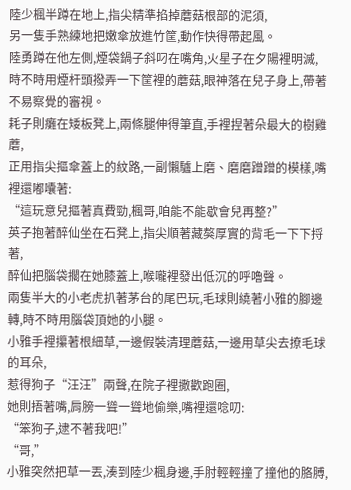陸少楓半蹲在地上,指尖精準掐掉蘑菇根部的泥須,
另一隻手熟練地把嫩傘放進竹筐,動作快得帶起風。
陸勇蹲在他左側,煙袋鍋子斜叼在嘴角,火星子在夕陽裡明滅,
時不時用煙杆頭撥弄一下筐裡的蘑菇,眼神落在兒子身上,帶著不易察覺的審視。
耗子則癱在矮板凳上,兩條腿伸得筆直,手裡捏著朵最大的樹雞蘑,
正用指尖摳傘蓋上的紋路,一副懶驢上磨、磨磨蹭蹭的模樣,嘴裡還嘟囔著:
“這玩意兒摳著真費勁,楓哥,咱能不能歇會兒再整?”
英子抱著醉仙坐在石凳上,指尖順著藏獒厚實的背毛一下下捋著,
醉仙把腦袋擱在她膝蓋上,喉嚨裡發出低沉的呼嚕聲。
兩隻半大的小老虎扒著茅台的尾巴玩,毛球則繞著小雅的腳邊轉,時不時用腦袋頂她的小腿。
小雅手裡攥著根細草,一邊假裝清理蘑菇,一邊用草尖去撩毛球的耳朵,
惹得狗子“汪汪”兩聲,在院子裡撒歡跑圈,
她則捂著嘴,肩膀一聳一聳地偷樂,嘴裡還唸叨:
“笨狗子,逮不著我吧!”
“哥,”
小雅突然把草一丟,湊到陸少楓身邊,手肘輕輕撞了撞他的胳膊,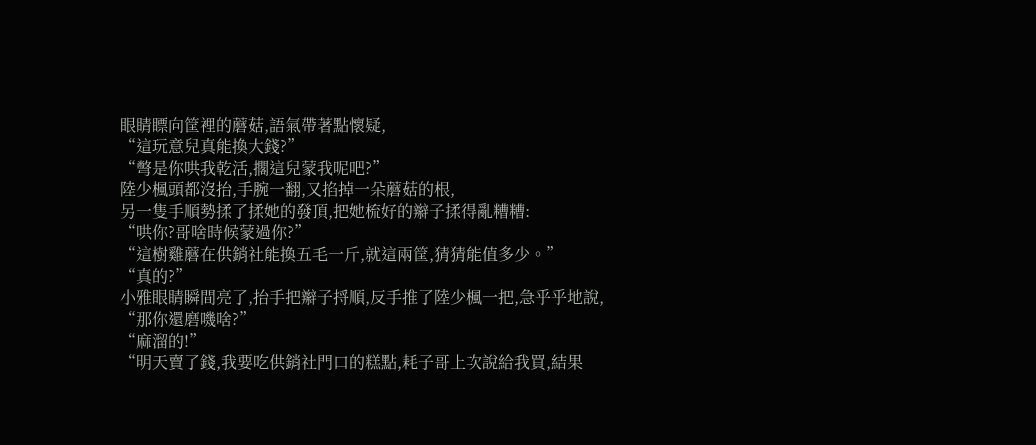眼睛瞟向筐裡的蘑菇,語氣帶著點懷疑,
“這玩意兒真能換大錢?”
“彆是你哄我乾活,擱這兒蒙我呢吧?”
陸少楓頭都沒抬,手腕一翻,又掐掉一朵蘑菇的根,
另一隻手順勢揉了揉她的發頂,把她梳好的辮子揉得亂糟糟:
“哄你?哥啥時候蒙過你?”
“這樹雞蘑在供銷社能換五毛一斤,就這兩筐,猜猜能值多少。”
“真的?”
小雅眼睛瞬間亮了,抬手把辮子捋順,反手推了陸少楓一把,急乎乎地說,
“那你還磨嘰啥?”
“麻溜的!”
“明天賣了錢,我要吃供銷社門口的糕點,耗子哥上次說給我買,結果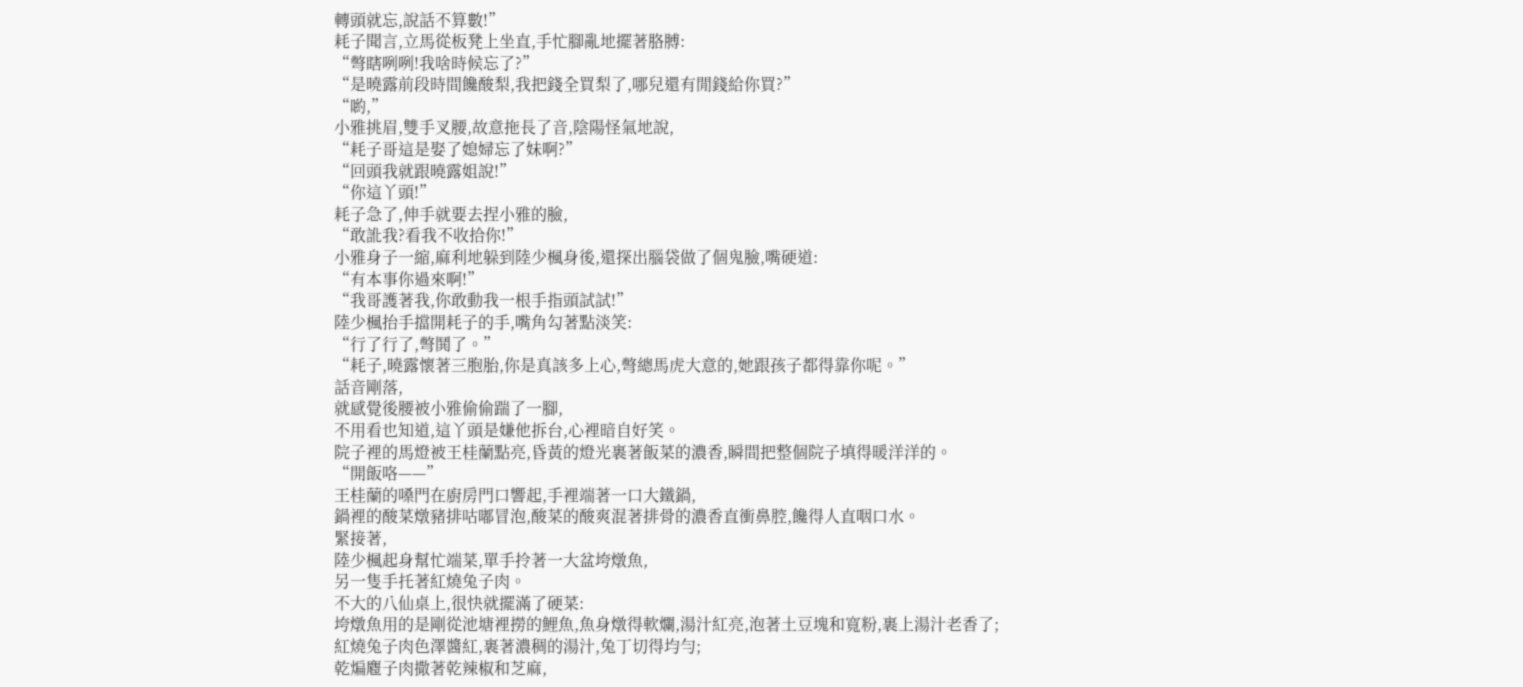轉頭就忘,說話不算數!”
耗子聞言,立馬從板凳上坐直,手忙腳亂地擺著胳膊:
“彆瞎咧咧!我啥時候忘了?”
“是曉露前段時間饞酸梨,我把錢全買梨了,哪兒還有閒錢給你買?”
“喲,”
小雅挑眉,雙手叉腰,故意拖長了音,陰陽怪氣地說,
“耗子哥這是娶了媳婦忘了妹啊?”
“回頭我就跟曉露姐說!”
“你這丫頭!”
耗子急了,伸手就要去捏小雅的臉,
“敢訛我?看我不收拾你!”
小雅身子一縮,麻利地躲到陸少楓身後,還探出腦袋做了個鬼臉,嘴硬道:
“有本事你過來啊!”
“我哥護著我,你敢動我一根手指頭試試!”
陸少楓抬手擋開耗子的手,嘴角勾著點淡笑:
“行了行了,彆鬨了。”
“耗子,曉露懷著三胞胎,你是真該多上心,彆總馬虎大意的,她跟孩子都得靠你呢。”
話音剛落,
就感覺後腰被小雅偷偷踹了一腳,
不用看也知道,這丫頭是嫌他拆台,心裡暗自好笑。
院子裡的馬燈被王桂蘭點亮,昏黃的燈光裹著飯菜的濃香,瞬間把整個院子填得暖洋洋的。
“開飯咯——”
王桂蘭的嗓門在廚房門口響起,手裡端著一口大鐵鍋,
鍋裡的酸菜燉豬排咕嘟冒泡,酸菜的酸爽混著排骨的濃香直衝鼻腔,饞得人直咽口水。
緊接著,
陸少楓起身幫忙端菜,單手拎著一大盆垮燉魚,
另一隻手托著紅燒兔子肉。
不大的八仙桌上,很快就擺滿了硬菜:
垮燉魚用的是剛從池塘裡撈的鯉魚,魚身燉得軟爛,湯汁紅亮,泡著土豆塊和寬粉,裹上湯汁老香了;
紅燒兔子肉色澤醬紅,裹著濃稠的湯汁,兔丁切得均勻;
乾煸麅子肉撒著乾辣椒和芝麻,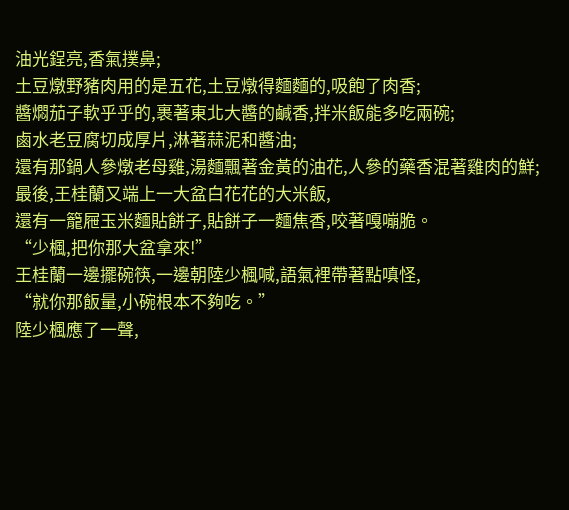油光鋥亮,香氣撲鼻;
土豆燉野豬肉用的是五花,土豆燉得麵麵的,吸飽了肉香;
醬燜茄子軟乎乎的,裹著東北大醬的鹹香,拌米飯能多吃兩碗;
鹵水老豆腐切成厚片,淋著蒜泥和醬油;
還有那鍋人參燉老母雞,湯麵飄著金黃的油花,人參的藥香混著雞肉的鮮;
最後,王桂蘭又端上一大盆白花花的大米飯,
還有一籠屜玉米麵貼餅子,貼餅子一麵焦香,咬著嘎嘣脆。
“少楓,把你那大盆拿來!”
王桂蘭一邊擺碗筷,一邊朝陸少楓喊,語氣裡帶著點嗔怪,
“就你那飯量,小碗根本不夠吃。”
陸少楓應了一聲,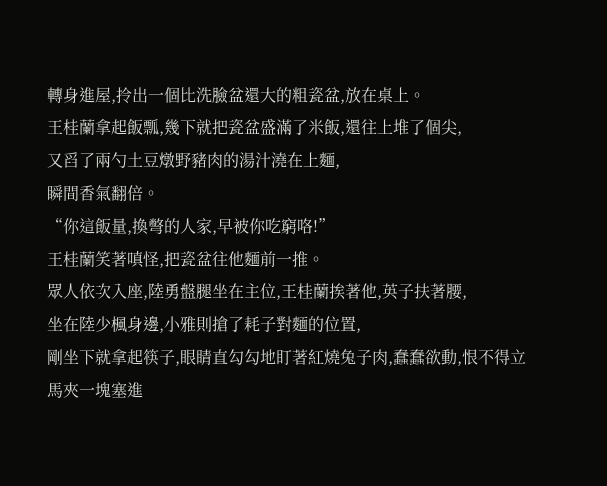轉身進屋,拎出一個比洗臉盆還大的粗瓷盆,放在桌上。
王桂蘭拿起飯瓢,幾下就把瓷盆盛滿了米飯,還往上堆了個尖,
又舀了兩勺土豆燉野豬肉的湯汁澆在上麵,
瞬間香氣翻倍。
“你這飯量,換彆的人家,早被你吃窮咯!”
王桂蘭笑著嗔怪,把瓷盆往他麵前一推。
眾人依次入座,陸勇盤腿坐在主位,王桂蘭挨著他,英子扶著腰,
坐在陸少楓身邊,小雅則搶了耗子對麵的位置,
剛坐下就拿起筷子,眼睛直勾勾地盯著紅燒兔子肉,蠢蠢欲動,恨不得立馬夾一塊塞進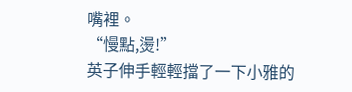嘴裡。
“慢點,燙!”
英子伸手輕輕擋了一下小雅的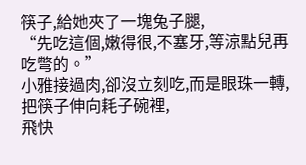筷子,給她夾了一塊兔子腿,
“先吃這個,嫩得很,不塞牙,等涼點兒再吃彆的。”
小雅接過肉,卻沒立刻吃,而是眼珠一轉,把筷子伸向耗子碗裡,
飛快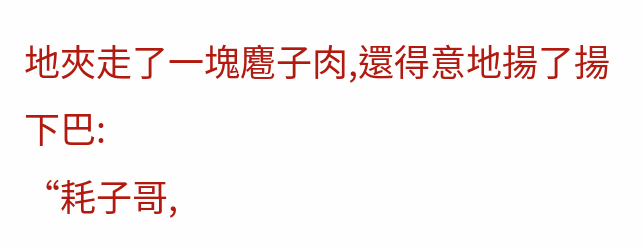地夾走了一塊麅子肉,還得意地揚了揚下巴:
“耗子哥,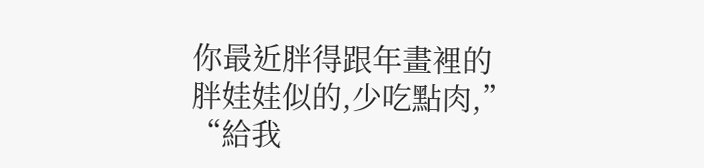你最近胖得跟年畫裡的胖娃娃似的,少吃點肉,”
“給我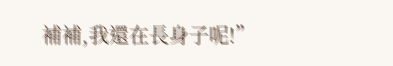補補,我還在長身子呢!”